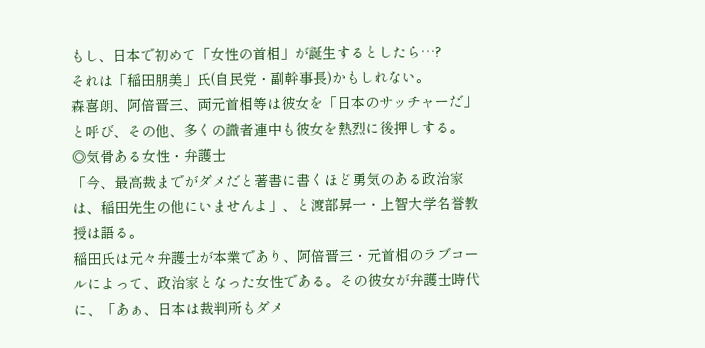もし、日本で初めて「女性の首相」が誕生するとしたら…?
それは「稲田朋美」氏(自民党・副幹事長)かもしれない。
森喜朗、阿倍晋三、両元首相等は彼女を「日本のサッチャーだ」と呼び、その他、多くの識者連中も彼女を熱烈に後押しする。
◎気骨ある女性・弁護士
「今、最高裁までがダメだと著書に書くほど勇気のある政治家は、稲田先生の他にいませんよ」、と渡部昇一・上智大学名誉教授は語る。
稲田氏は元々弁護士が本業であり、阿倍晋三・元首相のラブコールによって、政治家となった女性である。その彼女が弁護士時代に、「あぁ、日本は裁判所もダメ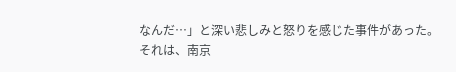なんだ…」と深い悲しみと怒りを感じた事件があった。
それは、南京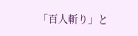「百人斬り」と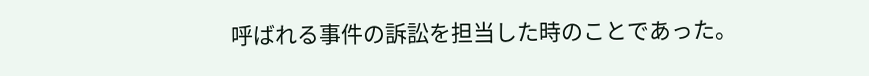呼ばれる事件の訴訟を担当した時のことであった。